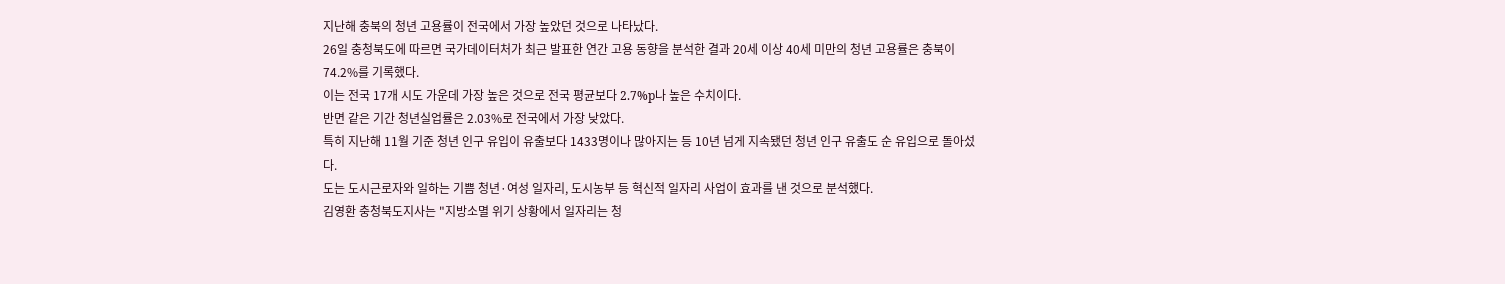지난해 충북의 청년 고용률이 전국에서 가장 높았던 것으로 나타났다.
26일 충청북도에 따르면 국가데이터처가 최근 발표한 연간 고용 동향을 분석한 결과 20세 이상 40세 미만의 청년 고용률은 충북이 74.2%를 기록했다.
이는 전국 17개 시도 가운데 가장 높은 것으로 전국 평균보다 2.7%p나 높은 수치이다.
반면 같은 기간 청년실업률은 2.03%로 전국에서 가장 낮았다.
특히 지난해 11월 기준 청년 인구 유입이 유출보다 1433명이나 많아지는 등 10년 넘게 지속됐던 청년 인구 유출도 순 유입으로 돌아섰다.
도는 도시근로자와 일하는 기쁨 청년·여성 일자리, 도시농부 등 혁신적 일자리 사업이 효과를 낸 것으로 분석했다.
김영환 충청북도지사는 "지방소멸 위기 상황에서 일자리는 청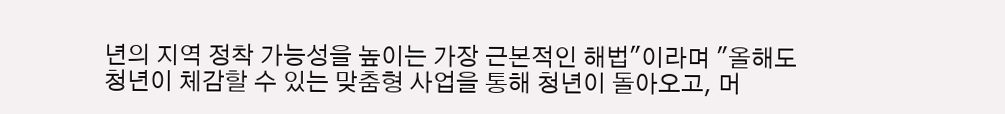년의 지역 정착 가능성을 높이는 가장 근본적인 해법"이라며 "올해도 청년이 체감할 수 있는 맞춤형 사업을 통해 청년이 돌아오고, 머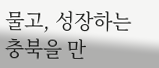물고, 성장하는 충북을 만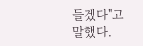들겠다"고 말했다.